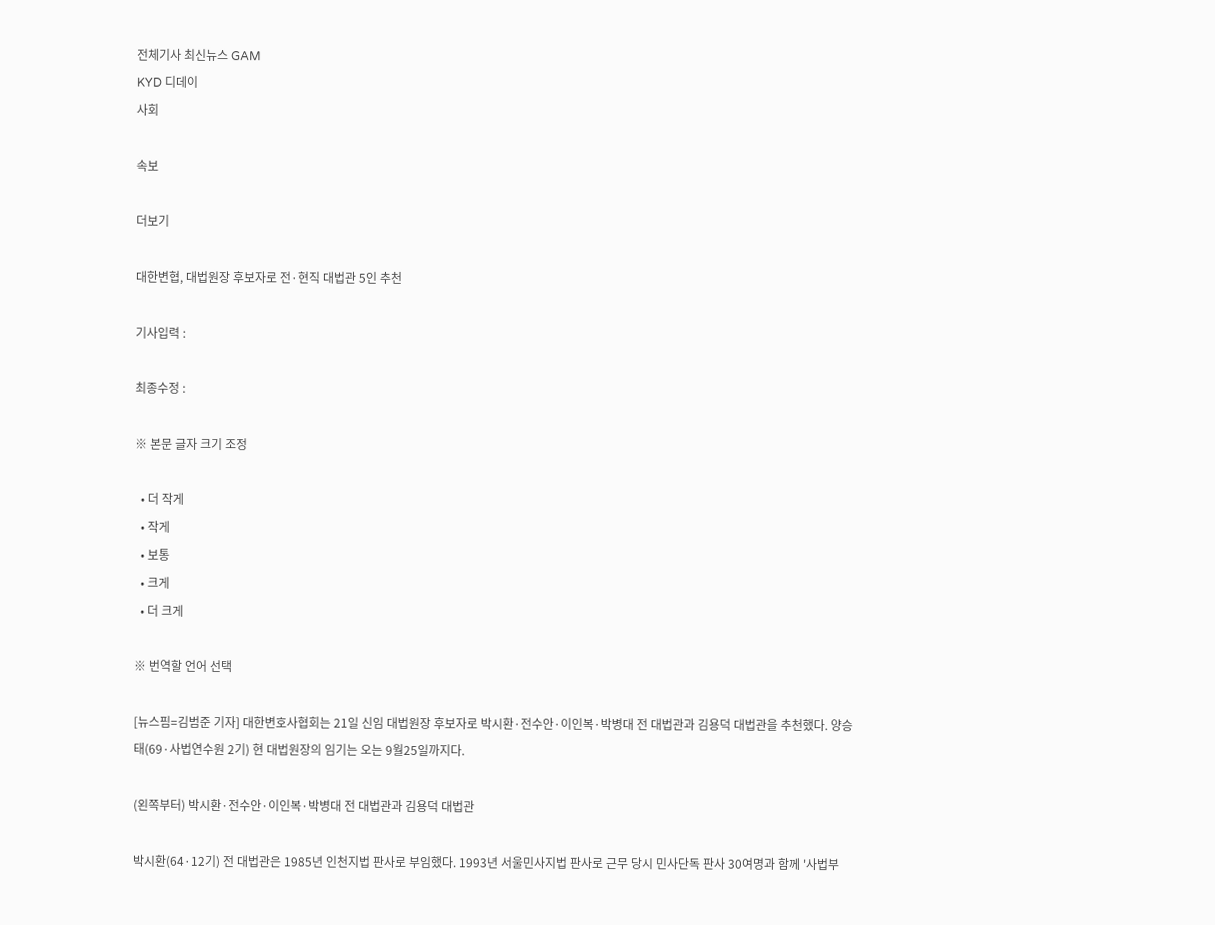전체기사 최신뉴스 GAM
KYD 디데이
사회

속보

더보기

대한변협, 대법원장 후보자로 전·현직 대법관 5인 추천

기사입력 :

최종수정 :

※ 본문 글자 크기 조정

  • 더 작게
  • 작게
  • 보통
  • 크게
  • 더 크게

※ 번역할 언어 선택

[뉴스핌=김범준 기자] 대한변호사협회는 21일 신임 대법원장 후보자로 박시환·전수안·이인복·박병대 전 대법관과 김용덕 대법관을 추천했다. 양승태(69·사법연수원 2기) 현 대법원장의 임기는 오는 9월25일까지다.

(왼쪽부터) 박시환·전수안·이인복·박병대 전 대법관과 김용덕 대법관

박시환(64·12기) 전 대법관은 1985년 인천지법 판사로 부임했다. 1993년 서울민사지법 판사로 근무 당시 민사단독 판사 30여명과 함께 '사법부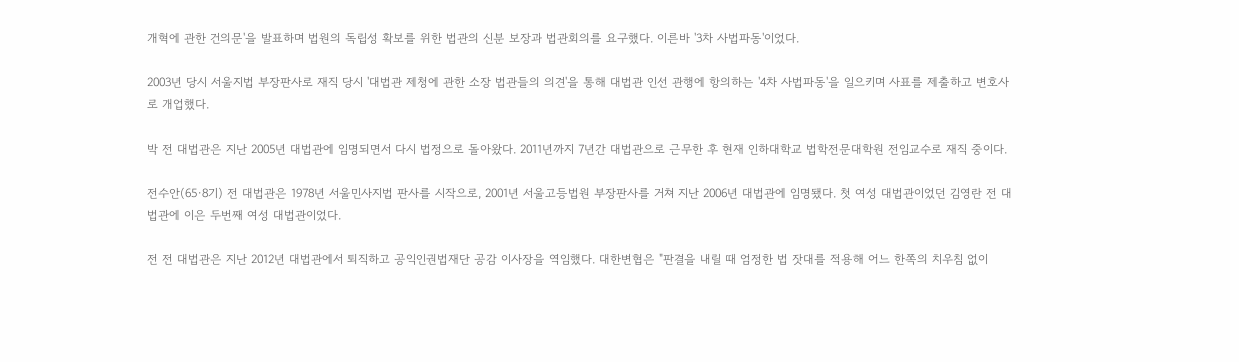개혁에 관한 건의문'을 발표하며 법원의 독립성 확보를 위한 법관의 신분 보장과 법관회의를 요구했다. 이른바 '3차 사법파동'이었다.

2003년 당시 서울지법 부장판사로 재직 당시 '대법관 제청에 관한 소장 법관들의 의견'을 통해 대법관 인선 관행에 항의하는 '4차 사법파동'을 일으키며 사표를 제출하고 변호사로 개업했다.

박 전 대법관은 지난 2005년 대법관에 임명되면서 다시 법정으로 돌아왔다. 2011년까지 7년간 대법관으로 근무한 후 현재 인하대학교 법학전문대학원 전임교수로 재직 중이다.

전수안(65·8기) 전 대법관은 1978년 서울민사지법 판사를 시작으로, 2001년 서울고등법원 부장판사를 거쳐 지난 2006년 대법관에 임명됐다. 첫 여성 대법관이었던 김영란 전 대법관에 이은 두번째 여성 대법관이었다.

전 전 대법관은 지난 2012년 대법관에서 퇴직하고 공익인권법재단 공감 이사장을 역임했다. 대한변협은 "판결을 내릴 때 엄정한 법 잣대를 적용해 어느 한쪽의 치우침 없이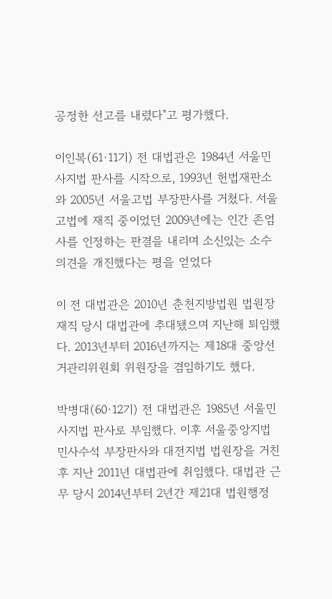공정한 선고를 내렸다"고 평가했다.

이인복(61·11기) 전 대법관은 1984년 서울민사지법 판사를 시작으로, 1993년 헌법재판소와 2005년 서울고법 부장판사를 거쳤다. 서울고법에 재직 중이었던 2009년에는 인간 존엄사를 인정하는 판결을 내리며 소신있는 소수의견을 개진했다는 평을 얻었다

이 전 대법관은 2010년 춘천지방법원 법원장 재직 당시 대법관에 추대됐으며 지난해 퇴임했다. 2013년부터 2016년까지는 제18대 중앙선거관리위원회 위원장을 겸임하기도 했다.

박병대(60·12기) 전 대법관은 1985년 서울민사지법 판사로 부임했다. 이후 서울중앙지법 민사수석 부장판사와 대전지법 법원장을 거친 후 지난 2011년 대법관에 취임했다. 대법관 근무 당시 2014년부터 2년간 제21대 법원행정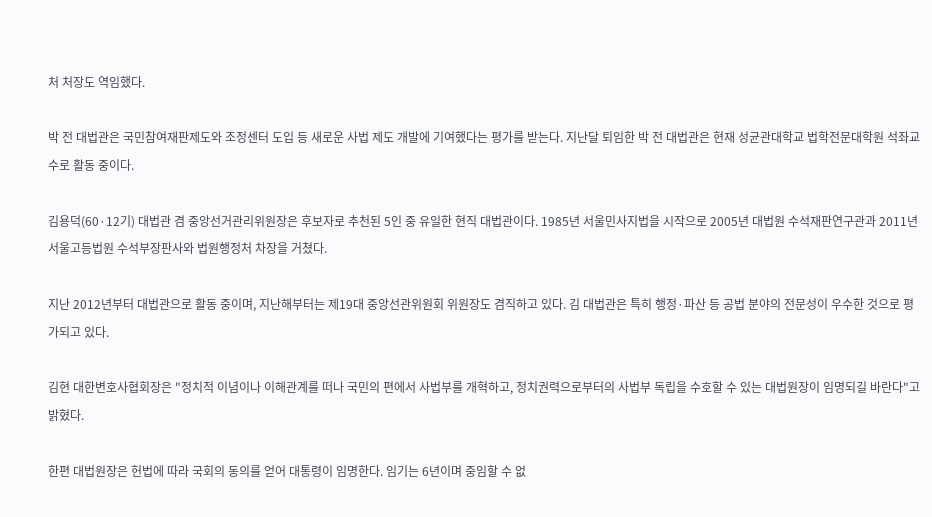처 처장도 역임했다.

박 전 대법관은 국민참여재판제도와 조정센터 도입 등 새로운 사법 제도 개발에 기여했다는 평가를 받는다. 지난달 퇴임한 박 전 대법관은 현재 성균관대학교 법학전문대학원 석좌교수로 활동 중이다.

김용덕(60·12기) 대법관 겸 중앙선거관리위원장은 후보자로 추천된 5인 중 유일한 현직 대법관이다. 1985년 서울민사지법을 시작으로 2005년 대법원 수석재판연구관과 2011년 서울고등법원 수석부장판사와 법원행정처 차장을 거쳤다.

지난 2012년부터 대법관으로 활동 중이며, 지난해부터는 제19대 중앙선관위원회 위원장도 겸직하고 있다. 김 대법관은 특히 행정·파산 등 공법 분야의 전문성이 우수한 것으로 평가되고 있다.

김현 대한변호사협회장은 "정치적 이념이나 이해관계를 떠나 국민의 편에서 사법부를 개혁하고, 정치권력으로부터의 사법부 독립을 수호할 수 있는 대법원장이 임명되길 바란다"고 밝혔다.

한편 대법원장은 헌법에 따라 국회의 동의를 얻어 대통령이 임명한다. 임기는 6년이며 중임할 수 없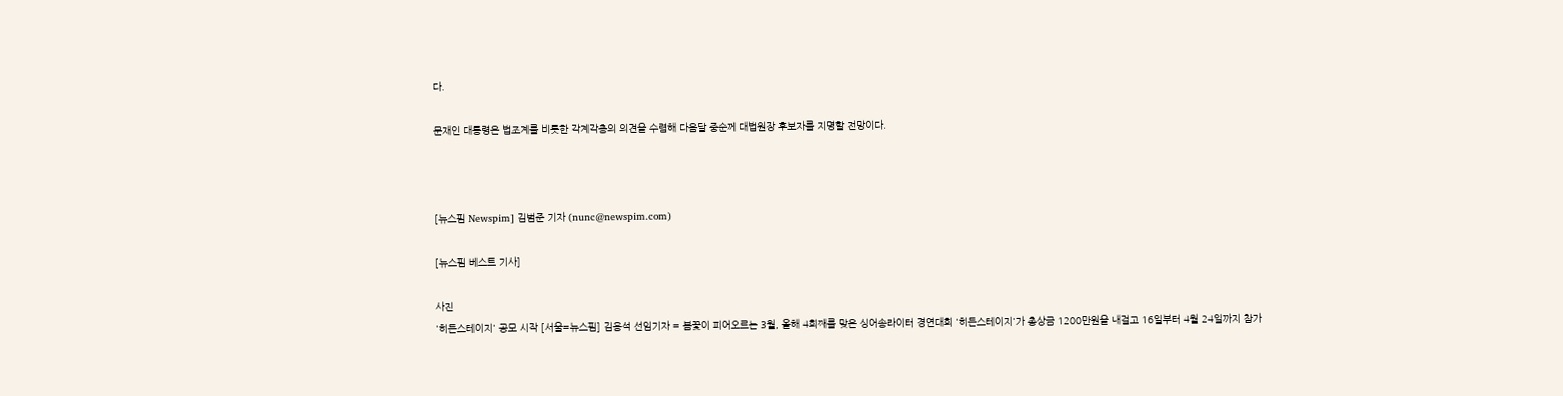다.

문재인 대통령은 법조계를 비롯한 각계각층의 의견을 수렴해 다음달 중순께 대법원장 후보자를 지명할 전망이다.



[뉴스핌 Newspim] 김범준 기자 (nunc@newspim.com)

[뉴스핌 베스트 기사]

사진
'히든스테이지' 공모 시작 [서울=뉴스핌] 김용석 선임기자 = 봄꽃이 피어오르는 3월, 올해 4회째를 맞은 싱어송라이터 경연대회 '히든스테이지'가 총상금 1200만원을 내걸고 16일부터 4월 24일까지 참가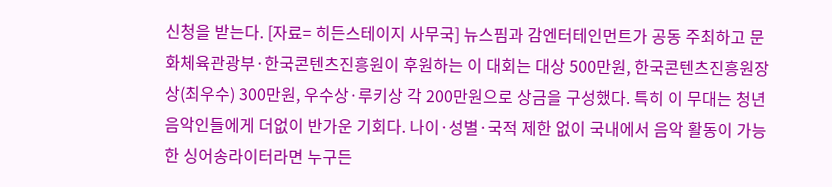신청을 받는다. [자료= 히든스테이지 사무국] 뉴스핌과 감엔터테인먼트가 공동 주최하고 문화체육관광부·한국콘텐츠진흥원이 후원하는 이 대회는 대상 500만원, 한국콘텐츠진흥원장상(최우수) 300만원, 우수상·루키상 각 200만원으로 상금을 구성했다. 특히 이 무대는 청년 음악인들에게 더없이 반가운 기회다. 나이·성별·국적 제한 없이 국내에서 음악 활동이 가능한 싱어송라이터라면 누구든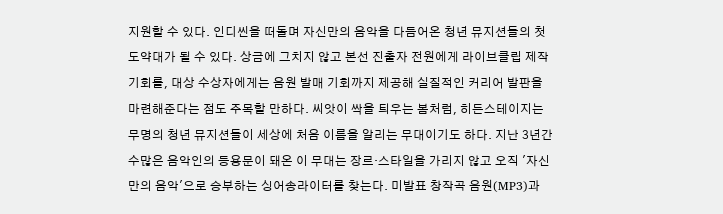지원할 수 있다. 인디씬을 떠돌며 자신만의 음악을 다듬어온 청년 뮤지션들의 첫 도약대가 될 수 있다. 상금에 그치지 않고 본선 진출자 전원에게 라이브클립 제작 기회를, 대상 수상자에게는 음원 발매 기회까지 제공해 실질적인 커리어 발판을 마련해준다는 점도 주목할 만하다. 씨앗이 싹을 틔우는 봄처럼, 히든스테이지는 무명의 청년 뮤지션들이 세상에 처음 이름을 알리는 무대이기도 하다. 지난 3년간 수많은 음악인의 등용문이 돼온 이 무대는 장르·스타일을 가리지 않고 오직 '자신만의 음악'으로 승부하는 싱어송라이터를 찾는다. 미발표 창작곡 음원(MP3)과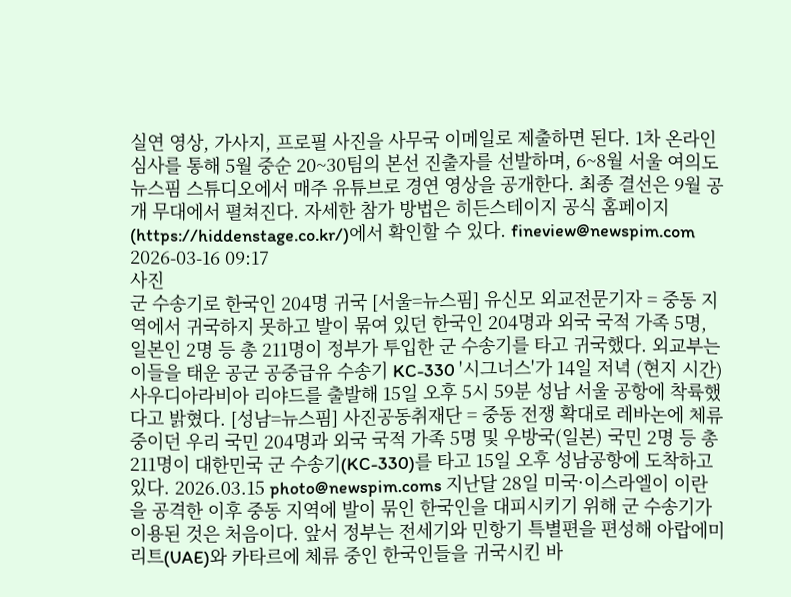실연 영상, 가사지, 프로필 사진을 사무국 이메일로 제출하면 된다. 1차 온라인 심사를 통해 5월 중순 20~30팀의 본선 진출자를 선발하며, 6~8월 서울 여의도 뉴스핌 스튜디오에서 매주 유튜브로 경연 영상을 공개한다. 최종 결선은 9월 공개 무대에서 펼쳐진다. 자세한 참가 방법은 히든스테이지 공식 홈페이지(https://hiddenstage.co.kr/)에서 확인할 수 있다. fineview@newspim.com 2026-03-16 09:17
사진
군 수송기로 한국인 204명 귀국 [서울=뉴스핌] 유신모 외교전문기자 = 중동 지역에서 귀국하지 못하고 발이 묶여 있던 한국인 204명과 외국 국적 가족 5명, 일본인 2명 등 총 211명이 정부가 투입한 군 수송기를 타고 귀국했다. 외교부는 이들을 태운 공군 공중급유 수송기 KC-330 '시그너스'가 14일 저녁 (현지 시간) 사우디아라비아 리야드를 출발해 15일 오후 5시 59분 성남 서울 공항에 착륙했다고 밝혔다. [성남=뉴스핌] 사진공동취재단 = 중동 전쟁 확대로 레바논에 체류 중이던 우리 국민 204명과 외국 국적 가족 5명 및 우방국(일본) 국민 2명 등 총 211명이 대한민국 군 수송기(KC-330)를 타고 15일 오후 성남공항에 도착하고 있다. 2026.03.15 photo@newspim.coms 지난달 28일 미국·이스라엘이 이란을 공격한 이후 중동 지역에 발이 묶인 한국인을 대피시키기 위해 군 수송기가 이용된 것은 처음이다. 앞서 정부는 전세기와 민항기 특별편을 편성해 아랍에미리트(UAE)와 카타르에 체류 중인 한국인들을 귀국시킨 바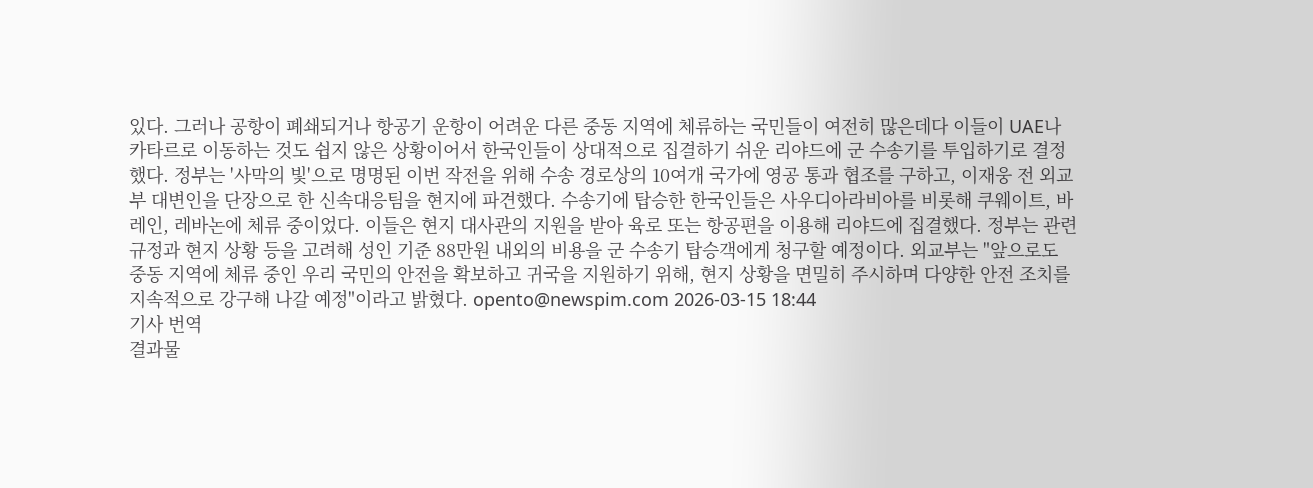있다. 그러나 공항이 폐쇄되거나 항공기 운항이 어려운 다른 중동 지역에 체류하는 국민들이 여전히 많은데다 이들이 UAE나 카타르로 이동하는 것도 쉽지 않은 상황이어서 한국인들이 상대적으로 집결하기 쉬운 리야드에 군 수송기를 투입하기로 결정했다. 정부는 '사막의 빛'으로 명명된 이번 작전을 위해 수송 경로상의 10여개 국가에 영공 통과 협조를 구하고, 이재웅 전 외교부 대변인을 단장으로 한 신속대응팀을 현지에 파견했다. 수송기에 탑승한 한국인들은 사우디아라비아를 비롯해 쿠웨이트, 바레인, 레바논에 체류 중이었다. 이들은 현지 대사관의 지원을 받아 육로 또는 항공편을 이용해 리야드에 집결했다. 정부는 관련 규정과 현지 상황 등을 고려해 성인 기준 88만원 내외의 비용을 군 수송기 탑승객에게 청구할 예정이다. 외교부는 "앞으로도 중동 지역에 체류 중인 우리 국민의 안전을 확보하고 귀국을 지원하기 위해, 현지 상황을 면밀히 주시하며 다양한 안전 조치를 지속적으로 강구해 나갈 예정"이라고 밝혔다. opento@newspim.com 2026-03-15 18:44
기사 번역
결과물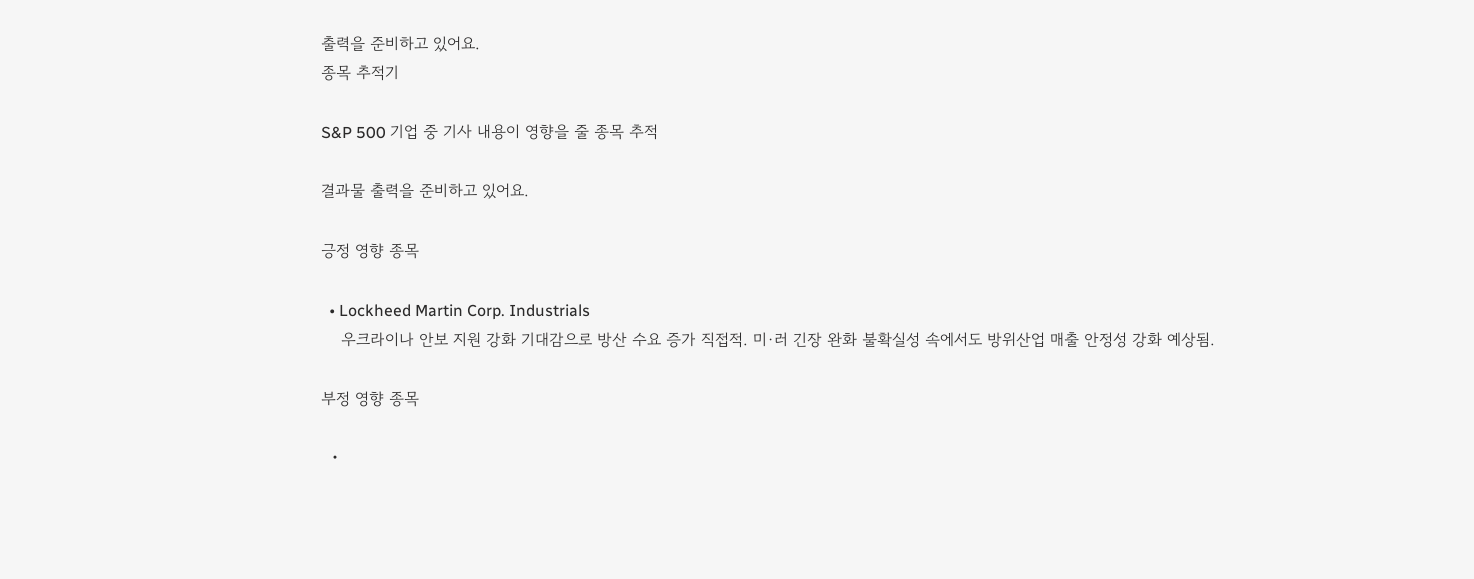출력을 준비하고 있어요.
종목 추적기

S&P 500 기업 중 기사 내용이 영향을 줄 종목 추적

결과물 출력을 준비하고 있어요.

긍정 영향 종목

  • Lockheed Martin Corp. Industrials
    우크라이나 안보 지원 강화 기대감으로 방산 수요 증가 직접적. 미·러 긴장 완화 불확실성 속에서도 방위산업 매출 안정성 강화 예상됨.

부정 영향 종목

  •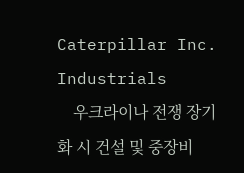Caterpillar Inc. Industrials
    우크라이나 전쟁 장기화 시 건설 및 중장비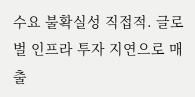수요 불확실성 직접적. 글로벌 인프라 투자 지연으로 매출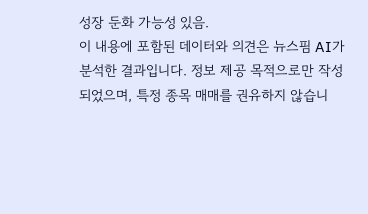성장 둔화 가능성 있음.
이 내용에 포함된 데이터와 의견은 뉴스핌 AI가 분석한 결과입니다. 정보 제공 목적으로만 작성되었으며, 특정 종목 매매를 권유하지 않습니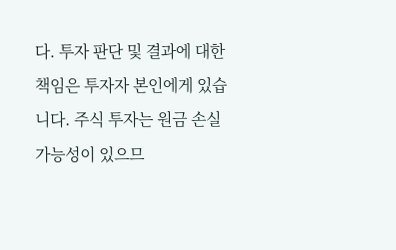다. 투자 판단 및 결과에 대한 책임은 투자자 본인에게 있습니다. 주식 투자는 원금 손실 가능성이 있으므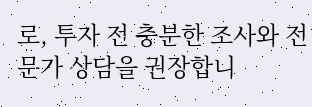로, 투자 전 충분한 조사와 전문가 상담을 권장합니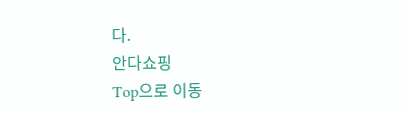다.
안다쇼핑
Top으로 이동